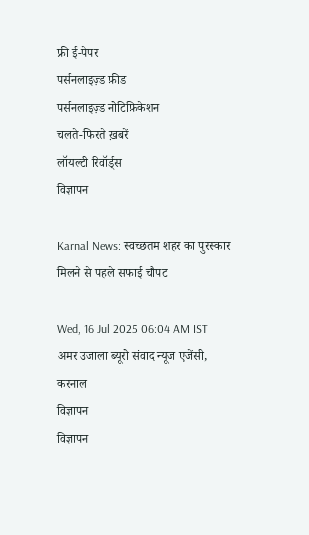फ्री ई-पेपर
पर्सनलाइज़्ड फ़ीड
पर्सनलाइज़्ड नोटिफ़िकेशन
चलते-फिरते ख़बरें
लॉयल्टी रिवॉर्ड्स
विज्ञापन

Karnal News: स्वच्छतम शहर का पुरस्कार मिलने से पहले सफाई चौपट

Wed, 16 Jul 2025 06:04 AM IST
अमर उजाला ब्यूरो संवाद न्यूज एजेंसी, करनाल
विज्ञापन
विज्ञापन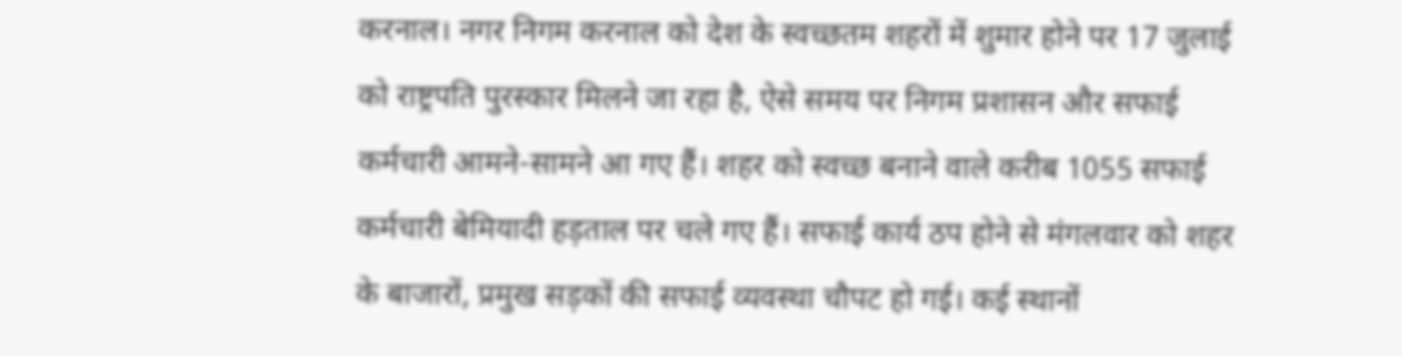करनाल। नगर निगम करनाल को देश के स्वच्छतम शहरों में शुमार होने पर 17 जुलाई को राष्ट्रपति पुरस्कार मिलने जा रहा है, ऐसे समय पर निगम प्रशासन और सफाई कर्मचारी आमने-सामने आ गए हैं। शहर को स्वच्छ बनाने वाले करीब 1055 सफाई कर्मचारी बेमियादी हड़ताल पर चले गए हैं। सफाई कार्य ठप होने से मंगलवार को शहर के बाजारों, प्रमुख सड़कों की सफाई व्यवस्था चौपट हो गई। कई स्थानों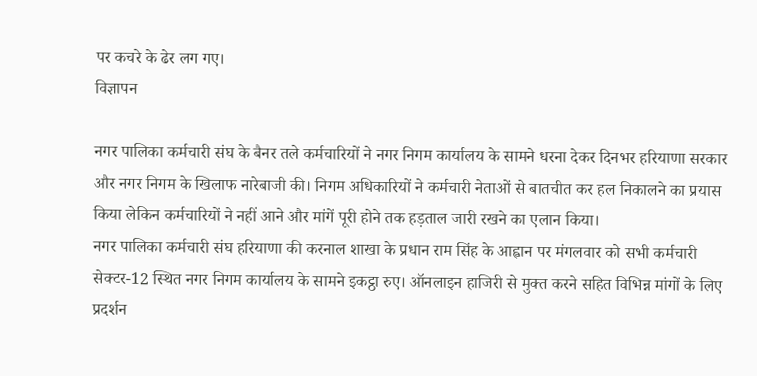पर कचरे के ढेर लग गए।
विज्ञापन

नगर पालिका कर्मचारी संघ के बैनर तले कर्मचारियों ने नगर निगम कार्यालय के सामने धरना देकर दिनभर हरियाणा सरकार और नगर निगम के खिलाफ नारेबाजी की। निगम अधिकारियों ने कर्मचारी नेताओं से बातचीत कर हल निकालने का प्रयास किया लेकिन कर्मचारियों ने नहीं आने और मांगें पूरी होने तक हड़ताल जारी रखने का एलान किया।
नगर पालिका कर्मचारी संघ हरियाणा की करनाल शाखा के प्रधान राम सिंह के आह्वान पर मंगलवार को सभी कर्मचारी सेक्टर-12 स्थित नगर निगम कार्यालय के सामने इकट्ठा रुए। ऑनलाइन हाजिरी से मुक्त करने सहित विभिन्न मांगों के लिए प्रदर्शन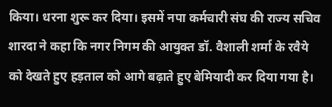किया। धरना शुरू कर दिया। इसमें नपा कर्मचारी संघ की राज्य सचिव शारदा ने कहा कि नगर निगम की आयुक्त डॉ. वैशाली शर्मा के रवैये को देखते हुए हड़ताल को आगे बढ़ाते हुए बेमियादी कर दिया गया है।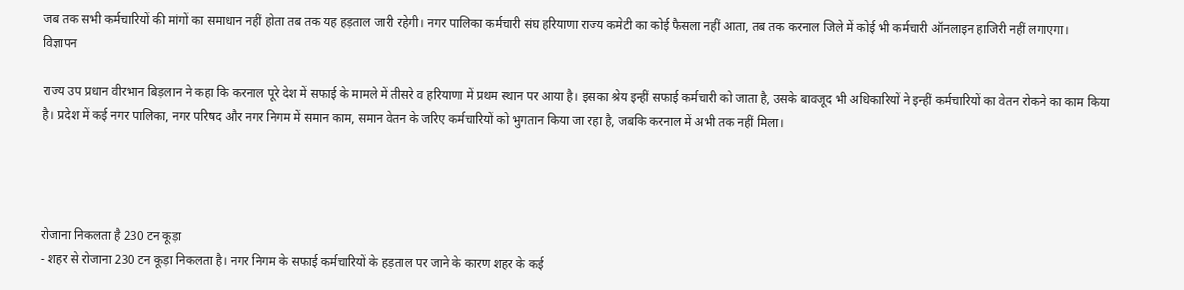जब तक सभी कर्मचारियों की मांगों का समाधान नहीं होता तब तक यह हड़ताल जारी रहेगी। नगर पालिका कर्मचारी संघ हरियाणा राज्य कमेटी का कोई फैसला नहीं आता, तब तक करनाल जिले में कोई भी कर्मचारी ऑनलाइन हाजिरी नहीं लगाएगा।
विज्ञापन

राज्य उप प्रधान वीरभान बिड़लान ने कहा कि करनाल पूरे देश में सफाई के मामले में तीसरे व हरियाणा में प्रथम स्थान पर आया है। इसका श्रेय इन्हीं सफाई कर्मचारी को जाता है, उसके बावजूद भी अधिकारियों ने इन्हीं कर्मचारियों का वेतन रोकने का काम किया है। प्रदेश में कई नगर पालिका, नगर परिषद और नगर निगम में समान काम, समान वेतन के जरिए कर्मचारियों को भुगतान किया जा रहा है, जबकि करनाल में अभी तक नहीं मिला।




रोजाना निकलता है 230 टन कूड़ा
- शहर से रोजाना 230 टन कूड़ा निकलता है। नगर निगम के सफाई कर्मचारियों के हड़ताल पर जाने के कारण शहर के कई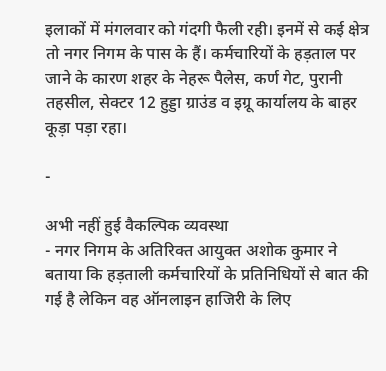इलाकों में मंगलवार को गंदगी फैली रही। इनमें से कई क्षेत्र तो नगर निगम के पास के हैं। कर्मचारियों के हड़ताल पर जाने के कारण शहर के नेहरू पैलेस, कर्ण गेट, पुरानी तहसील, सेक्टर 12 हुड्डा ग्राउंड व इग्रू कार्यालय के बाहर कूड़ा पड़ा रहा।

-

अभी नहीं हुई वैकल्पिक व्यवस्था
- नगर निगम के अतिरिक्त आयुक्त अशोक कुमार ने बताया कि हड़ताली कर्मचारियों के प्रतिनिधियों से बात की गई है लेकिन वह ऑनलाइन हाजिरी के लिए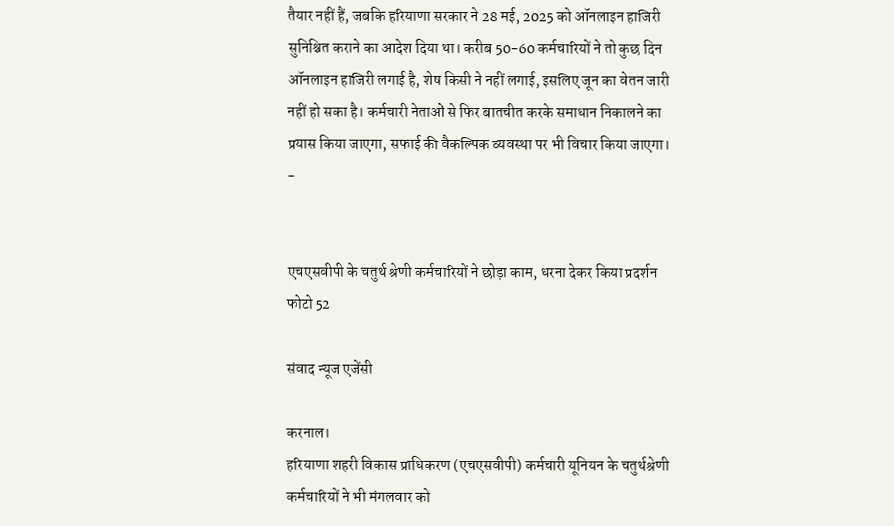तैयार नहीं हैं, जबकि हरियाणा सरकार ने 28 मई, 2025 को ऑनलाइन हाजिरी सुनिश्चित कराने का आदेश दिया था। करीब 50-60 कर्मचारियों ने तो कुछ दिन ऑनलाइन हाजिरी लगाई है, शेष किसी ने नहीं लगाई, इसलिए जून का वेतन जारी नहीं हो सका है। कर्मचारी नेताओं से फिर बातचीत करके समाधान निकालने का प्रयास किया जाएगा, सफाई की वैकल्पिक व्यवस्था पर भी विचार किया जाएगा।
-


एचएसवीपी के चतुर्थ श्रेणी कर्मचारियों ने छोड़ा काम, धरना देकर किया प्रदर्शन
फोटो 52

संवाद न्यूज एजेंसी

करनाल।
हरियाणा शहरी विकास प्राधिकरण (एचएसवीपी) कर्मचारी यूनियन के चतुर्थश्रेणी कर्मचारियों ने भी मंगलवार को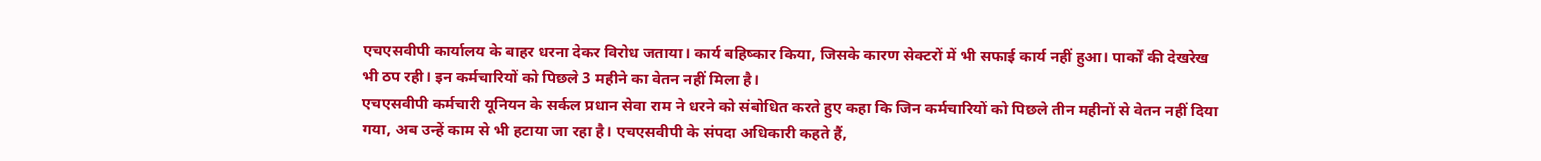एचएसवीपी कार्यालय के बाहर धरना देकर विरोध जताया। कार्य बहिष्कार किया, जिसके कारण सेक्टरों में भी सफाई कार्य नहीं हुआ। पार्कों की देखरेख भी ठप रही। इन कर्मचारियों को पिछले 3 महीने का वेतन नहीं मिला है।
एचएसवीपी कर्मचारी यूनियन के सर्कल प्रधान सेवा राम ने धरने को संबोधित करते हुए कहा कि जिन कर्मचारियों को पिछले तीन महीनों से वेतन नहीं दिया गया, अब उन्हें काम से भी हटाया जा रहा है। एचएसवीपी के संपदा अधिकारी कहते हैं,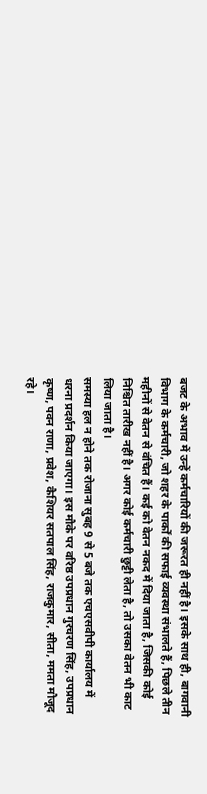बजट के अभाव में उन्हें कर्मचारियों की जरूरत ही नहीं है। इसके साथ ही, बागवानी विभाग के कर्मचारी, जो शहर के पार्कों की सफाई व्यवस्था संभालते हैं, पिछले तीन महीनों से वेतन से वंचित हैं। कई को वेतन नकद में दिया जाता है, जिसकी कोई निश्चित तारीख नहीं है। अगर कोई कर्मचारी छुट्टी लेता है, तो उसका वेतन भी काट लिया जाता है।
समस्या हल न होने तक रोजाना सुबह 9 से 5 बजे तक एचएसवीपी कार्यालय में धरना प्रदर्शन किया जाएगा। इस मौके पर वरिष्ठ उपप्रधान गुरचरण सिंह, उपप्रधान कृष्ण, पवन राणा, प्रवेश, कैशियर सतपाल सिंह, राजकुमार, सीता, ममता मौजूद रहे।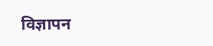विज्ञापन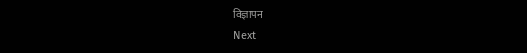विज्ञापन
Next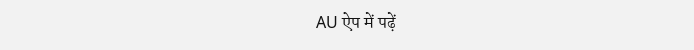AU ऐप में पढ़ें